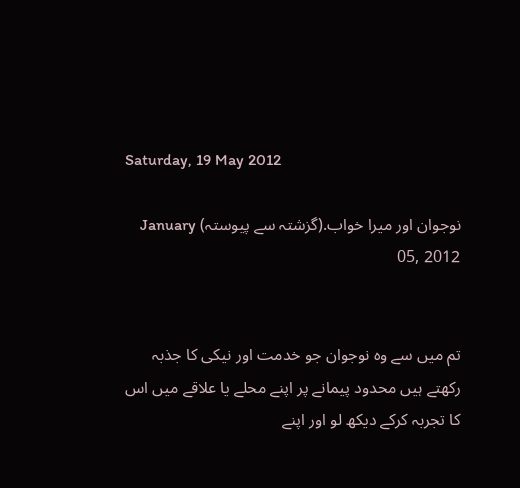Saturday, 19 May 2012

نوجوان اور میرا خواب.(گزشتہ سے پیوستہ) January 05, 2012


تم میں سے وہ نوجوان جو خدمت اور نیکی کا جذبہ رکھتے ہیں محدود پیمانے پر اپنے محلے یا علاقے میں اس کا تجربہ کرکے دیکھ لو اور اپنے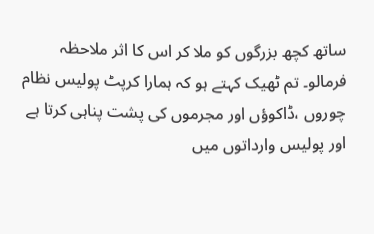ساتھ کچھ بزرگوں کو ملا کر اس کا اثر ملاحظہ فرمالو۔ تم ٹھیک کہتے ہو کہ ہمارا کرپٹ پولیس نظام چوروں ،ڈاکوؤں اور مجرموں کی پشت پناہی کرتا ہے اور پولیس وارداتوں میں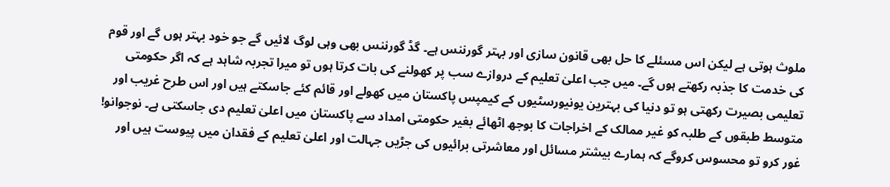ملوث ہوتی ہے لیکن اس مسئلے کا حل بھی قانون سازی اور بہتر گورننس ہے۔ گڈ گورننس بھی وہی لوگ لائیں گے جو خود بہتر ہوں گے اور قوم کی خدمت کا جذبہ رکھتے ہوں گے۔ میں جب اعلیٰ تعلیم کے دروازے سب پر کھولنے کی بات کرتا ہوں تو میرا تجربہ شاہد ہے کہ اگر حکومتی تعلیمی بصیرت رکھتی ہو تو دنیا کی بہترین یونیورسٹیوں کے کیمپس پاکستان میں کھولے اور قائم کئے جاسکتے ہیں اور اس طرح غریب اور متوسط طبقوں کے طلبہ کو غیر ممالک کے اخراجات کا بوجھ اٹھائے بغیر حکومتی امداد سے پاکستان میں اعلیٰ تعلیم دی جاسکتی ہے۔ نوجوانو! غور کرو تو محسوس کروگے کہ ہمارے بیشتر مسائل اور معاشرتی برائیوں کی جڑیں جہالت اور اعلیٰ تعلیم کے فقدان میں پیوست ہیں اور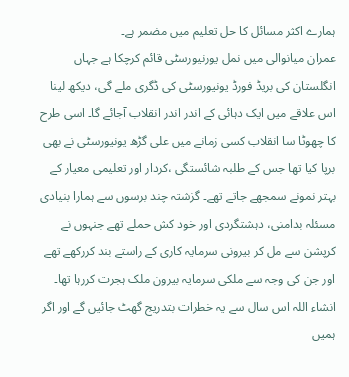ہمارے اکثر مسائل کا حل تعلیم میں مضمر ہے۔
عمران میانوالی میں نمل یورنیورسٹی قائم کرچکا ہے جہاں انگلستان کی بریڈ فورڈ یونیورسٹی کی ڈگری ملے گی، دیکھ لینا اس علاقے میں ایک دہائی کے اندر اندر انقلاب آجائے گا۔ اسی طرح کا چھوٹا سا انقلاب کسی زمانے میں علی گڑھ یونیورسٹی نے بھی برپا کیا تھا جس کے طلبہ شائستگی ،کردار اور تعلیمی معیار کے بہتر نمونے سمجھے جاتے تھے۔ گزشتہ چند برسوں سے ہمارا بنیادی مسئلہ بدامنی، دہشتگردی اور خود کش حملے تھے جنہوں نے کرپشن سے مل کر بیرونی سرمایہ کاری کے راستے بند کررکھے تھے اور جن کی وجہ سے ملکی سرمایہ بیرون ملک ہجرت کررہا تھا۔ انشاء اللہ اس سال سے یہ خطرات بتدریج گھٹ جائیں گے اور اگر ہمیں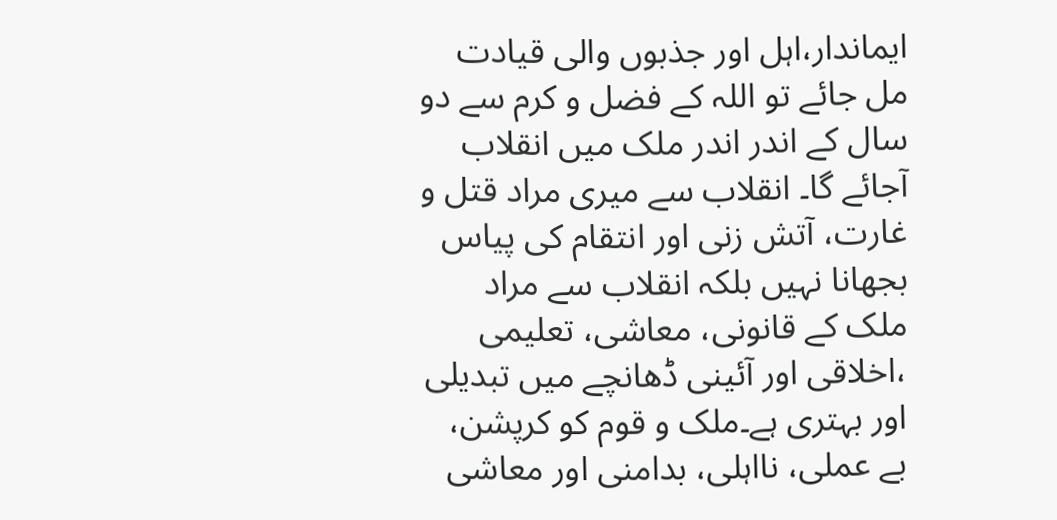ایماندار،اہل اور جذبوں والی قیادت مل جائے تو اللہ کے فضل و کرم سے دو سال کے اندر اندر ملک میں انقلاب آجائے گا۔ انقلاب سے میری مراد قتل و غارت، آتش زنی اور انتقام کی پیاس بجھانا نہیں بلکہ انقلاب سے مراد ملک کے قانونی، معاشی، تعلیمی ،اخلاقی اور آئینی ڈھانچے میں تبدیلی اور بہتری ہے۔ملک و قوم کو کرپشن، بے عملی، نااہلی، بدامنی اور معاشی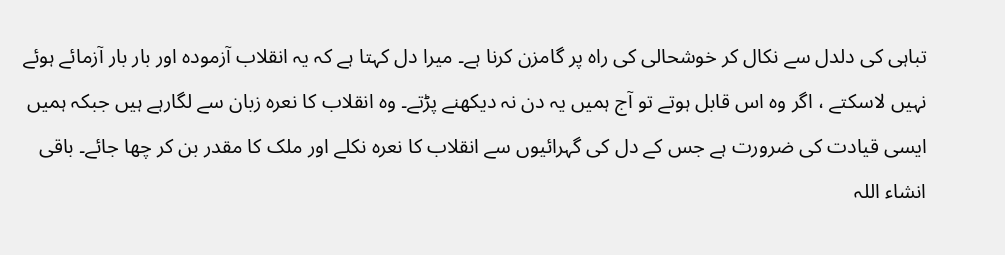تباہی کی دلدل سے نکال کر خوشحالی کی راہ پر گامزن کرنا ہے۔ میرا دل کہتا ہے کہ یہ انقلاب آزمودہ اور بار بار آزمائے ہوئے نہیں لاسکتے ، اگر وہ اس قابل ہوتے تو آج ہمیں یہ دن نہ دیکھنے پڑتے۔ وہ انقلاب کا نعرہ زبان سے لگارہے ہیں جبکہ ہمیں ایسی قیادت کی ضرورت ہے جس کے دل کی گہرائیوں سے انقلاب کا نعرہ نکلے اور ملک کا مقدر بن کر چھا جائے۔ باقی انشاء اللہ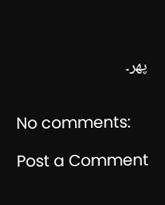پھر۔


No comments:

Post a Comment